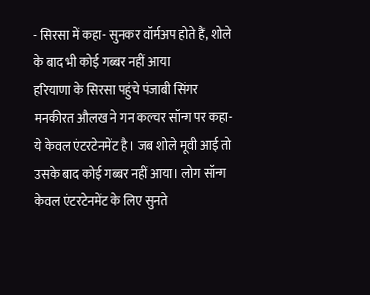- सिरसा में कहा- सुनकर वॉर्मअप होते हैं, शोले के बाद भी कोई गब्बर नहीं आया
हरियाणा के सिरसा पहुंचे पंजाबी सिंगर मनकीरत औलख ने गन कल्चर सॉन्ग पर कहा- ये केवल एंटरटेनमेंट है। जब शोले मूवी आई तो उसके बाद कोई गब्बर नहीं आया। लोग सॉन्ग केवल एंटरटेनमेंट के लिए सुनते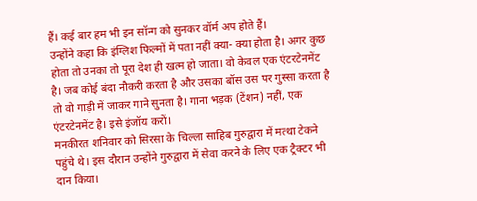हैं। कई बार हम भी इन सॉन्ग को सुनकर वॉर्म अप होते हैं।
उन्होंने कहा कि इंग्लिश फिल्मों में पता नहीं क्या- क्या होता है। अगर कुछ होता तो उनका तो पूरा देश ही खत्म हो जाता। वो केवल एक एंटरटेनमेंट है। जब कोई बंदा नौकरी करता है और उसका बॉस उस पर गुस्सा करता है तो वो गाड़ी में जाकर गाने सुनता है। गाना भड़क (टेंशन) नहीं, एक एंटरटेनमेंट है। इसे इंजॉय करों।
मनकीरत शनिवार को सिरसा के चिल्ला साहिब गुरुद्वारा में मत्था टेकने पहुंचे थे। इस दौरान उन्होंने गुरुद्वारा में सेवा करने के लिए एक ट्रैक्टर भी दान किया।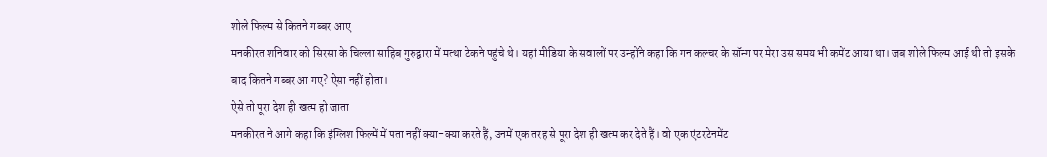शोले फिल्म से कितने गब्बर आए
मनकीरत शनिवार को सिरसा के चिल्ला साहिब गुरुद्वारा में मत्था टेकने पहुंचे थे। यहां मीडिया के सवालों पर उन्होंने कहा कि गन कल्चर के सॉन्ग पर मेरा उस समय भी कमेंट आया था। जब शोले फिल्म आई थी तो इसके बाद कितने गब्बर आ गए? ऐसा नहीं होता।
ऐसे तो पूरा देश ही खत्म हो जाता
मनकीरत ने आगे कहा कि इंग्लिश फिल्में में पता नहीं क्या-क्या करते हैं, उनमें एक तरह से पूरा देश ही खत्म कर देते हैं। वो एक एंटरटेनमेंट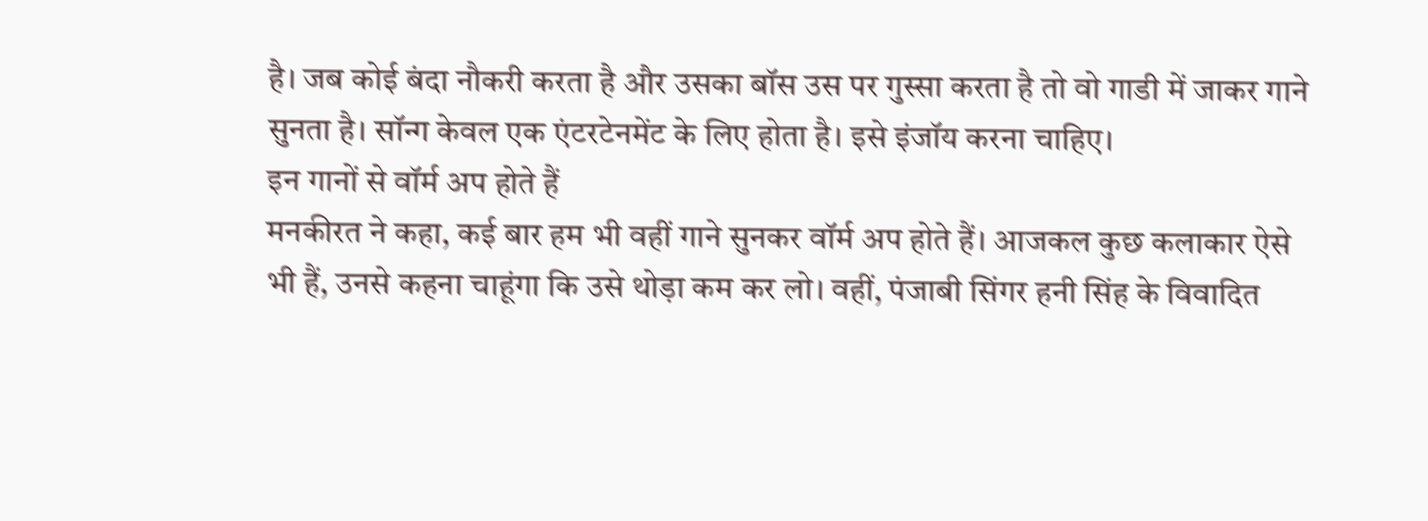है। जब कोई बंदा नौकरी करता है और उसका बॉस उस पर गुस्सा करता है तो वो गाडी में जाकर गाने सुनता है। सॉन्ग केवल एक एंटरटेनमेंट के लिए होता है। इसे इंजॉय करना चाहिए।
इन गानों से वॉर्म अप होते हैं
मनकीरत ने कहा, कई बार हम भी वहीं गाने सुनकर वॉर्म अप होते हैं। आजकल कुछ कलाकार ऐसे भी हैं, उनसे कहना चाहूंगा कि उसे थोड़ा कम कर लो। वहीं, पंजाबी सिंगर हनी सिंह के विवादित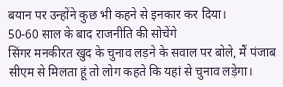बयान पर उन्होंने कुछ भी कहने से इनकार कर दिया।
50-60 साल के बाद राजनीति की सोचेंगे
सिंगर मनकीरत खुद के चुनाव लड़ने के सवाल पर बोले, मैं पंजाब सीएम से मिलता हूं तो लोग कहते कि यहां से चुनाव लड़ेगा।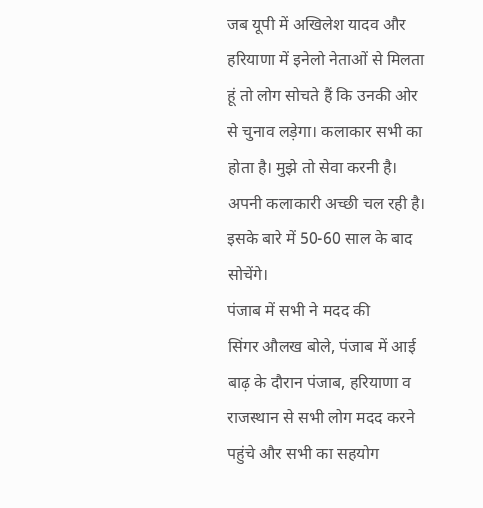जब यूपी में अखिलेश यादव और हरियाणा में इनेलो नेताओं से मिलता हूं तो लोग सोचते हैं कि उनकी ओर से चुनाव लड़ेगा। कलाकार सभी का होता है। मुझे तो सेवा करनी है। अपनी कलाकारी अच्छी चल रही है। इसके बारे में 50-60 साल के बाद सोचेंगे।
पंजाब में सभी ने मदद की
सिंगर औलख बोले, पंजाब में आई बाढ़ के दौरान पंजाब, हरियाणा व राजस्थान से सभी लोग मदद करने पहुंचे और सभी का सहयोग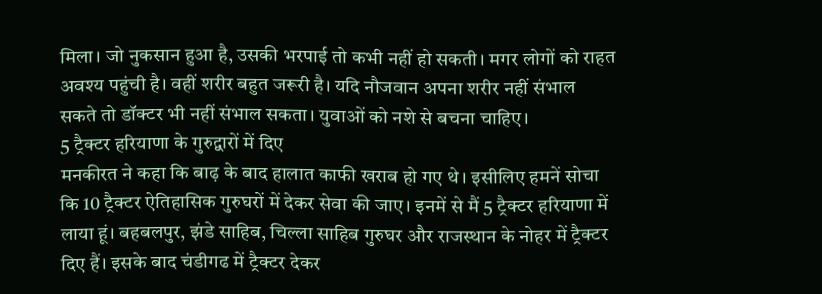मिला। जो नुकसान हुआ है, उसकी भरपाई तो कभी नहीं हो सकती। मगर लोगों को राहत अवश्य पहुंची है। वहीं शरीर बहुत जरूरी है। यदि नौजवान अपना शरीर नहीं संभाल सकते तो डॉक्टर भी नहीं संभाल सकता। युवाओं को नशे से बचना चाहिए।
5 ट्रैक्टर हरियाणा के गुरुद्वारों में दिए
मनकीरत ने कहा कि बाढ़ के बाद हालात काफी खराब हो गए थे। इसीलिए हमनें सोचा कि 10 ट्रैक्टर ऐतिहासिक गुरुघरों में देकर सेवा की जाए। इनमें से मैं 5 ट्रैक्टर हरियाणा में लाया हूं। बहबलपुर, झंडे साहिब, चिल्ला साहिब गुरुघर और राजस्थान के नोहर में ट्रैक्टर दिए हैं। इसके बाद चंडीगढ में ट्रैक्टर देकर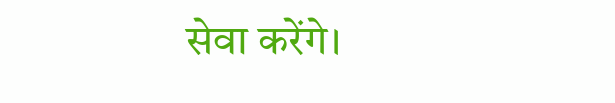सेवा करेंगे।